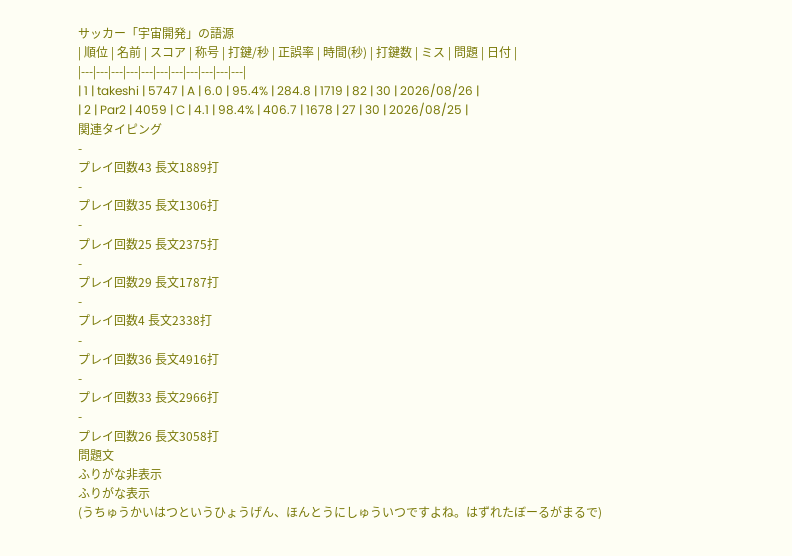サッカー「宇宙開発」の語源
| 順位 | 名前 | スコア | 称号 | 打鍵/秒 | 正誤率 | 時間(秒) | 打鍵数 | ミス | 問題 | 日付 |
|---|---|---|---|---|---|---|---|---|---|---|
| 1 | takeshi | 5747 | A | 6.0 | 95.4% | 284.8 | 1719 | 82 | 30 | 2026/08/26 |
| 2 | Par2 | 4059 | C | 4.1 | 98.4% | 406.7 | 1678 | 27 | 30 | 2026/08/25 |
関連タイピング
-
プレイ回数43 長文1889打
-
プレイ回数35 長文1306打
-
プレイ回数25 長文2375打
-
プレイ回数29 長文1787打
-
プレイ回数4 長文2338打
-
プレイ回数36 長文4916打
-
プレイ回数33 長文2966打
-
プレイ回数26 長文3058打
問題文
ふりがな非表示
ふりがな表示
(うちゅうかいはつというひょうげん、ほんとうにしゅういつですよね。はずれたぼーるがまるで)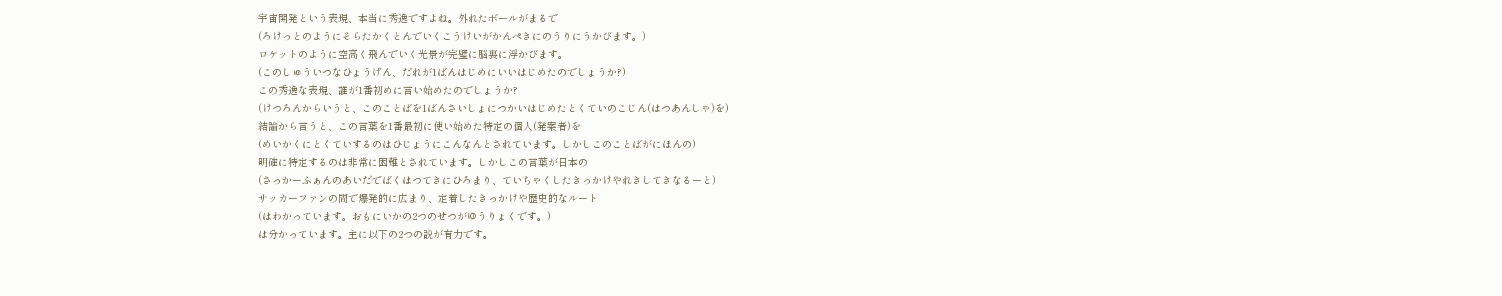宇宙開発という表現、本当に秀逸ですよね。外れたボールがまるで
(ろけっとのようにそらたかくとんでいくこうけいがかんぺきにのうりにうかびます。)
ロケットのように空高く飛んでいく光景が完璧に脳裏に浮かびます。
(このしゅういつなひょうげん、だれが1ばんはじめにいいはじめたのでしょうか?)
この秀逸な表現、誰が1番初めに言い始めたのでしょうか?
(けつろんからいうと、このことばを1ばんさいしょにつかいはじめたとくていのこじん(はつあんしゃ)を)
結論から言うと、この言葉を1番最初に使い始めた特定の個人(発案者)を
(めいかくにとくていするのはひじょうにこんなんとされています。しかしこのことばがにほんの)
明確に特定するのは非常に困難とされています。しかしこの言葉が日本の
(さっかーふぁんのあいだでばくはつてきにひろまり、ていちゃくしたきっかけやれきしてきなるーと)
サッカーファンの間で爆発的に広まり、定着したきっかけや歴史的なルート
(はわかっています。おもにいかの2つのせつがゆうりょくです。)
は分かっています。主に以下の2つの説が有力です。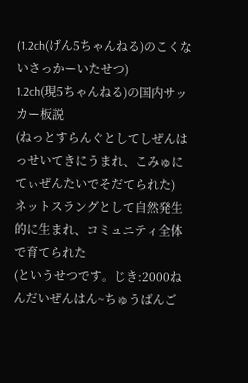(1.2ch(げん5ちゃんねる)のこくないさっかーいたせつ)
1.2ch(現5ちゃんねる)の国内サッカー板説
(ねっとすらんぐとしてしぜんはっせいてきにうまれ、こみゅにてぃぜんたいでそだてられた)
ネットスラングとして自然発生的に生まれ、コミュニティ全体で育てられた
(というせつです。じき:2000ねんだいぜんはん~ちゅうばんご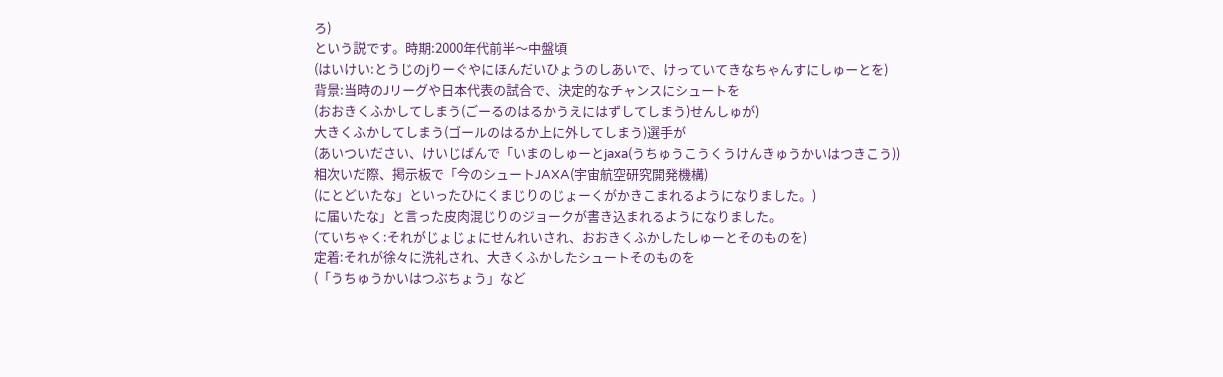ろ)
という説です。時期:2000年代前半〜中盤頃
(はいけい:とうじのjりーぐやにほんだいひょうのしあいで、けっていてきなちゃんすにしゅーとを)
背景:当時のJリーグや日本代表の試合で、決定的なチャンスにシュートを
(おおきくふかしてしまう(ごーるのはるかうえにはずしてしまう)せんしゅが)
大きくふかしてしまう(ゴールのはるか上に外してしまう)選手が
(あいついださい、けいじばんで「いまのしゅーとjaxa(うちゅうこうくうけんきゅうかいはつきこう))
相次いだ際、掲示板で「今のシュートJAXA(宇宙航空研究開発機構)
(にとどいたな」といったひにくまじりのじょーくがかきこまれるようになりました。)
に届いたな」と言った皮肉混じりのジョークが書き込まれるようになりました。
(ていちゃく:それがじょじょにせんれいされ、おおきくふかしたしゅーとそのものを)
定着:それが徐々に洗礼され、大きくふかしたシュートそのものを
(「うちゅうかいはつぶちょう」など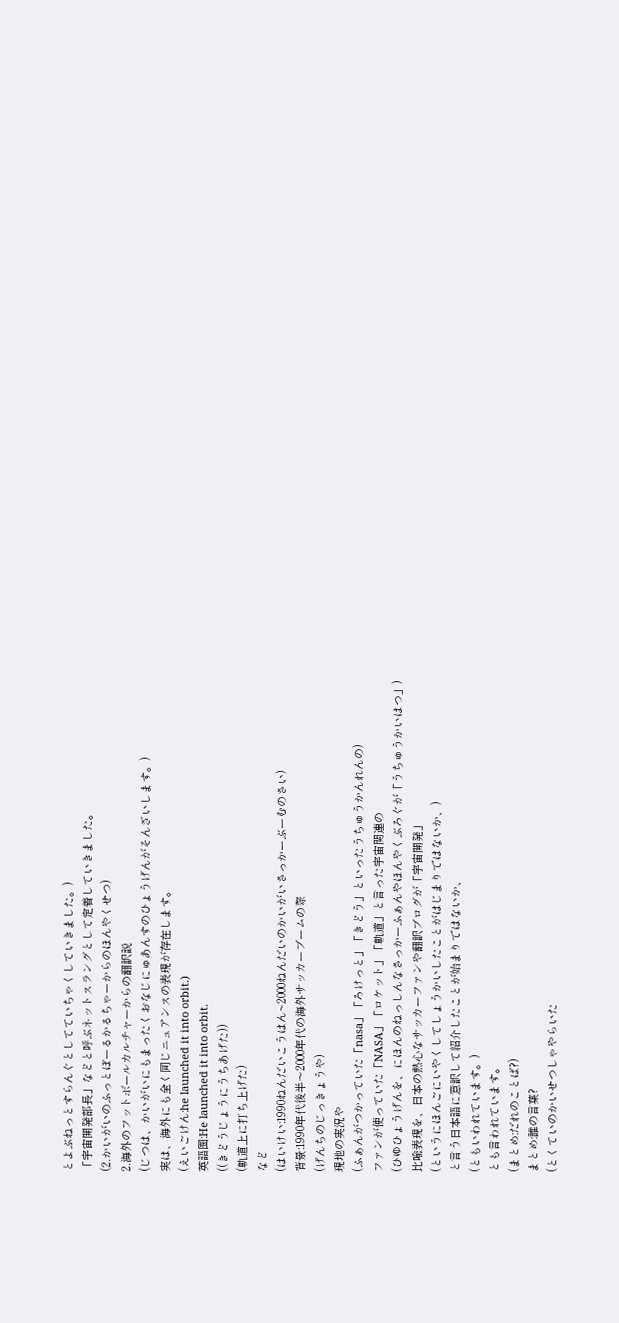とよぶねっとすらんぐとしてていちゃくしていきました。)
「宇宙開発部長」などと呼ぶネットスラングとして定着していきました。
(2.かいがいのふっとぼーるかるちゃーからのほんやくせつ)
2.海外のフットボールカルチャーからの翻訳説
(じつは、かいがいにもまったくおなじにゅあんすのひょうげんがそんざいします。)
実は、海外にも全く同じニュアンスの表現が存在します。
(えいごけん:he launched it into orbit.)
英語圏:He launched it into orbit.
((きどうじょうにうちあげた))
(軌道上に打ち上げた)
など
(はいけい:1990ねんだいこうはん~2000ねんだいのかいがいさっかーぶーむのさい)
背景:1990年代後半〜2000年代の海外サッカーブームの際
(げんちのじっきょうや)
現地の実況や
(ふぁんがつかっていた「nasa」「ろけっと」「きどう」といったうちゅうかんれんの)
ファンが使っていた「NASA」「ロケット」「軌道」と言った宇宙関連の
(ひゆひょうげんを、にほんのねっしんなさっかーふぁんやほんやくぶろぐが「うちゅうかいはつ」)
比喩表現を、日本の熱心なサッカーファンや翻訳ブログが「宇宙開発」
(というにほんごにいやくしてしょうかいしたことがはじまりではないか、)
と言う日本語に意訳して紹介したことが始まりではないか、
(ともいわれています。)
とも言われています。
(まとめ:だれのことば?)
まとめ:誰の言葉?
(とくていのかいせつしゃやらいた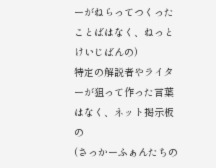ーがねらってつくったことばはなく、ねっとけいじばんの)
特定の解説者やライターが狙って作った言葉はなく、ネット掲示板の
(さっかーふぁんたちの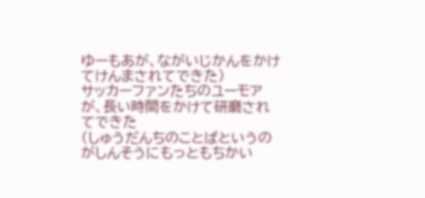ゆーもあが、ながいじかんをかけてけんまされてできた)
サッカーファンたちのユーモアが、長い時間をかけて研磨されてできた
(しゅうだんちのことばというのがしんそうにもっともちかい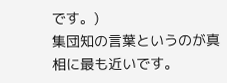です。)
集団知の言葉というのが真相に最も近いです。